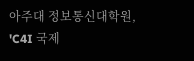아주대 정보통신대학원, 'C4I 국제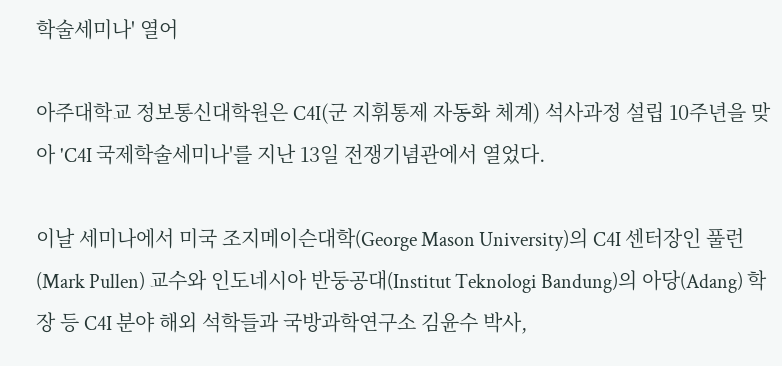학술세미나' 열어

아주대학교 정보통신대학원은 C4I(군 지휘통제 자동화 체계) 석사과정 설립 10주년을 맞아 'C4I 국제학술세미나'를 지난 13일 전쟁기념관에서 열었다.

이날 세미나에서 미국 조지메이슨대학(George Mason University)의 C4I 센터장인 풀런(Mark Pullen) 교수와 인도네시아 반둥공대(Institut Teknologi Bandung)의 아당(Adang) 학장 등 C4I 분야 해외 석학들과 국방과학연구소 김윤수 박사,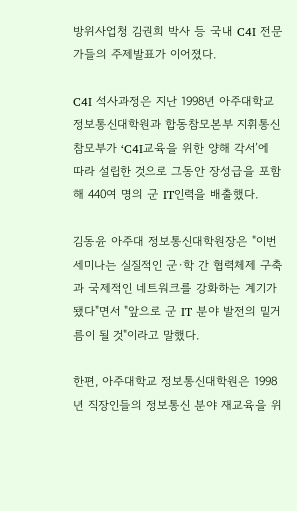방위사업청 김권희 박사 등 국내 C4I 전문가들의 주제발표가 이어졌다.

C4I 석사과정은 지난 1998년 아주대학교 정보통신대학원과 합동참모본부 지휘통신참모부가 ‘C4I교육을 위한 양해 각서’에 따라 설립한 것으로 그동안 장성급을 포함해 440여 명의 군 IT인력을 배출했다.

김동윤 아주대 정보통신대학원장은 "이번 세미나는 실질적인 군·학 간 협력체제 구축과 국제적인 네트워크를 강화하는 계기가 됐다"면서 "앞으로 군 IT 분야 발전의 밑거름이 될 것"이라고 말했다.

한편, 아주대학교 정보통신대학원은 1998년 직장인들의 정보통신 분야 재교육을 위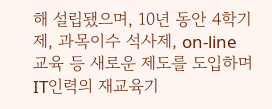해 설립됐으며, 10년 동안 4학기제, 과목이수 석사제, on-line 교육 등 새로운 제도를 도입하며 IT인력의 재교육기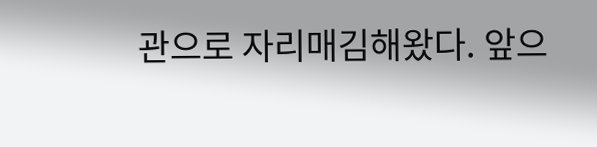관으로 자리매김해왔다. 앞으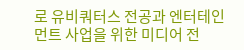로 유비쿼터스 전공과 엔터테인먼트 사업을 위한 미디어 전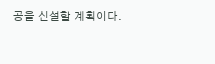공을 신설할 계획이다.